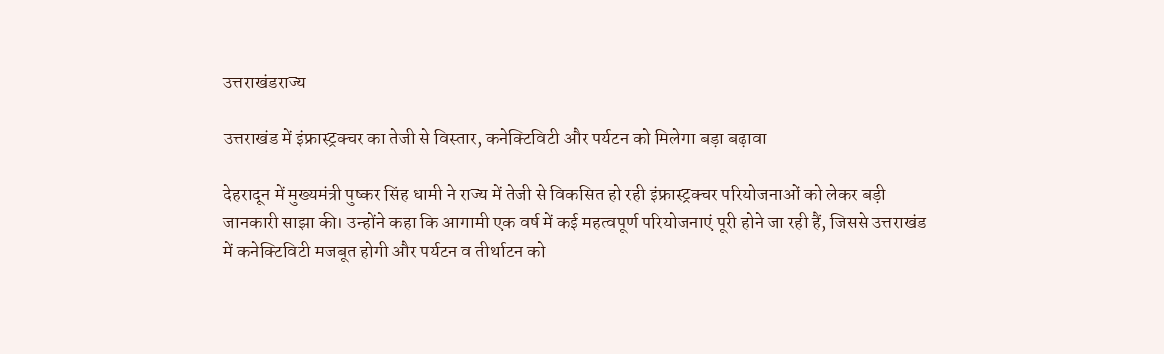उत्तराखंडराज्य

उत्तराखंड में इंफ्रास्ट्रक्चर का तेजी से विस्तार, कनेक्टिविटी और पर्यटन को मिलेगा बड़ा बढ़ावा

देहरादून में मुख्यमंत्री पुष्कर सिंह धामी ने राज्य में तेजी से विकसित हो रही इंफ्रास्ट्रक्चर परियोजनाओं को लेकर बड़ी जानकारी साझा की। उन्होंने कहा कि आगामी एक वर्ष में कई महत्वपूर्ण परियोजनाएं पूरी होने जा रही हैं, जिससे उत्तराखंड में कनेक्टिविटी मजबूत होगी और पर्यटन व तीर्थाटन को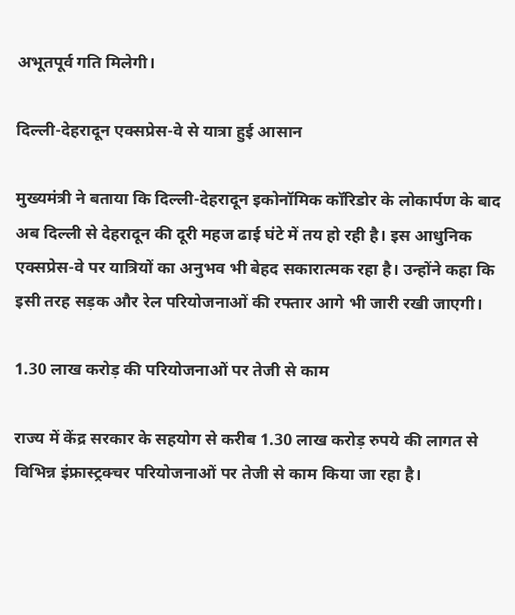अभूतपूर्व गति मिलेगी।

दिल्ली-देहरादून एक्सप्रेस-वे से यात्रा हुई आसान

मुख्यमंत्री ने बताया कि दिल्ली-देहरादून इकोनॉमिक कॉरिडोर के लोकार्पण के बाद अब दिल्ली से देहरादून की दूरी महज ढाई घंटे में तय हो रही है। इस आधुनिक एक्सप्रेस-वे पर यात्रियों का अनुभव भी बेहद सकारात्मक रहा है। उन्होंने कहा कि इसी तरह सड़क और रेल परियोजनाओं की रफ्तार आगे भी जारी रखी जाएगी।

1.30 लाख करोड़ की परियोजनाओं पर तेजी से काम

राज्य में केंद्र सरकार के सहयोग से करीब 1.30 लाख करोड़ रुपये की लागत से विभिन्न इंफ्रास्ट्रक्चर परियोजनाओं पर तेजी से काम किया जा रहा है।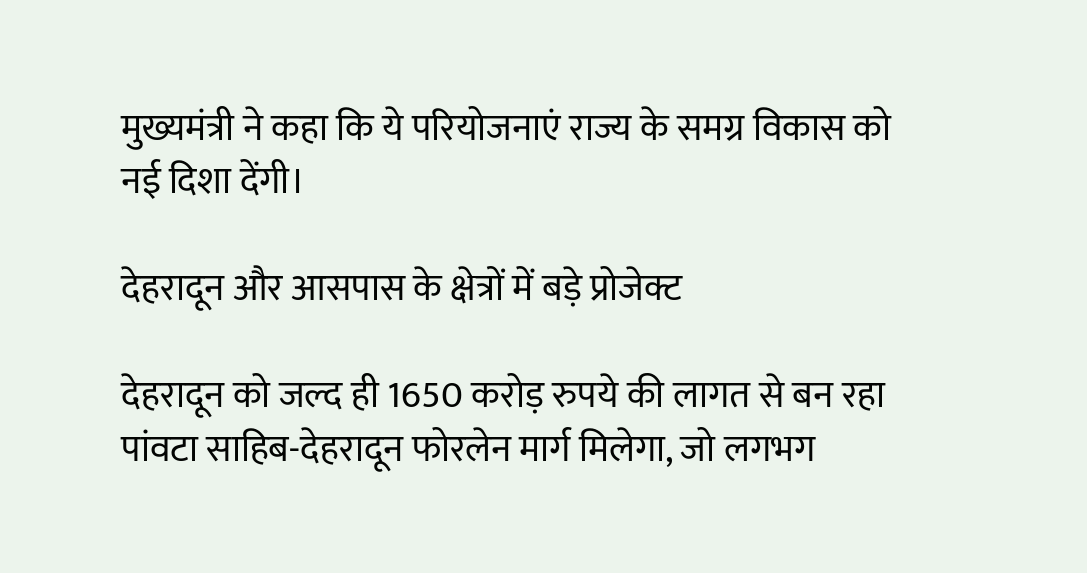मुख्यमंत्री ने कहा कि ये परियोजनाएं राज्य के समग्र विकास को नई दिशा देंगी।

देहरादून और आसपास के क्षेत्रों में बड़े प्रोजेक्ट

देहरादून को जल्द ही 1650 करोड़ रुपये की लागत से बन रहा पांवटा साहिब-देहरादून फोरलेन मार्ग मिलेगा, जो लगभग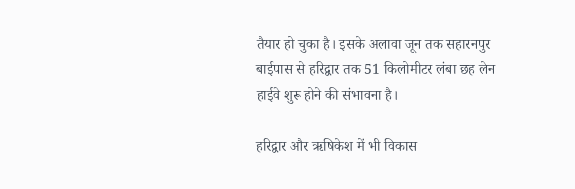तैयार हो चुका है। इसके अलावा जून तक सहारनपुर बाईपास से हरिद्वार तक 51 किलोमीटर लंबा छह लेन हाईवे शुरू होने की संभावना है।

हरिद्वार और ऋषिकेश में भी विकास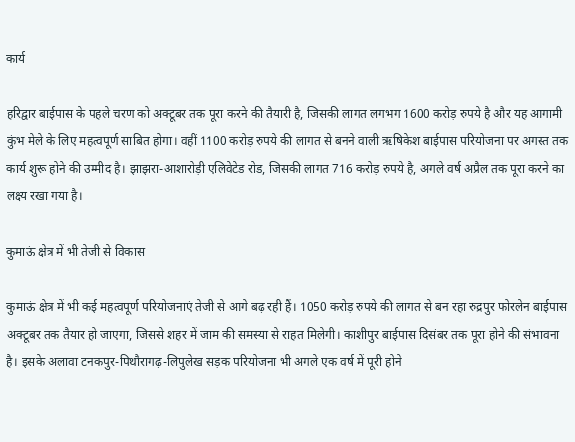कार्य

हरिद्वार बाईपास के पहले चरण को अक्टूबर तक पूरा करने की तैयारी है, जिसकी लागत लगभग 1600 करोड़ रुपये है और यह आगामी कुंभ मेले के लिए महत्वपूर्ण साबित होगा। वहीं 1100 करोड़ रुपये की लागत से बनने वाली ऋषिकेश बाईपास परियोजना पर अगस्त तक कार्य शुरू होने की उम्मीद है। झाझरा-आशारोड़ी एलिवेटेड रोड, जिसकी लागत 716 करोड़ रुपये है, अगले वर्ष अप्रैल तक पूरा करने का लक्ष्य रखा गया है।

कुमाऊं क्षेत्र में भी तेजी से विकास

कुमाऊं क्षेत्र में भी कई महत्वपूर्ण परियोजनाएं तेजी से आगे बढ़ रही हैं। 1050 करोड़ रुपये की लागत से बन रहा रुद्रपुर फोरलेन बाईपास अक्टूबर तक तैयार हो जाएगा, जिससे शहर में जाम की समस्या से राहत मिलेगी। काशीपुर बाईपास दिसंबर तक पूरा होने की संभावना है। इसके अलावा टनकपुर-पिथौरागढ़-लिपुलेख सड़क परियोजना भी अगले एक वर्ष में पूरी होने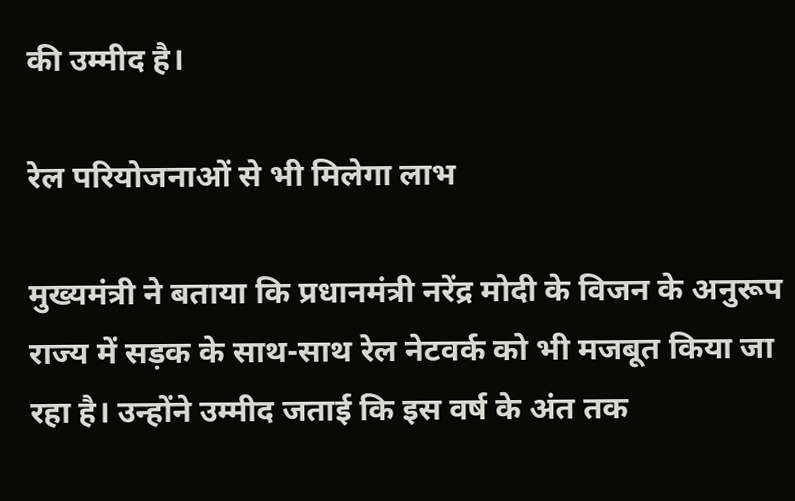की उम्मीद है।

रेल परियोजनाओं से भी मिलेगा लाभ

मुख्यमंत्री ने बताया कि प्रधानमंत्री नरेंद्र मोदी के विजन के अनुरूप राज्य में सड़क के साथ-साथ रेल नेटवर्क को भी मजबूत किया जा रहा है। उन्होंने उम्मीद जताई कि इस वर्ष के अंत तक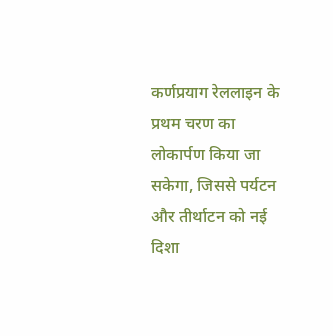कर्णप्रयाग रेललाइन के प्रथम चरण का लोकार्पण किया जा सकेगा, जिससे पर्यटन और तीर्थाटन को नई दिशा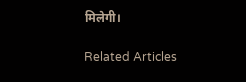मिलेगी।

Related Articles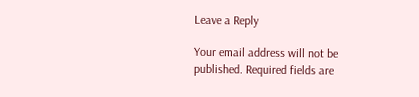Leave a Reply

Your email address will not be published. Required fields are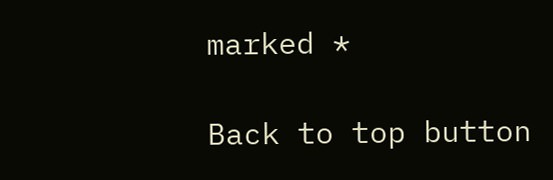marked *

Back to top button